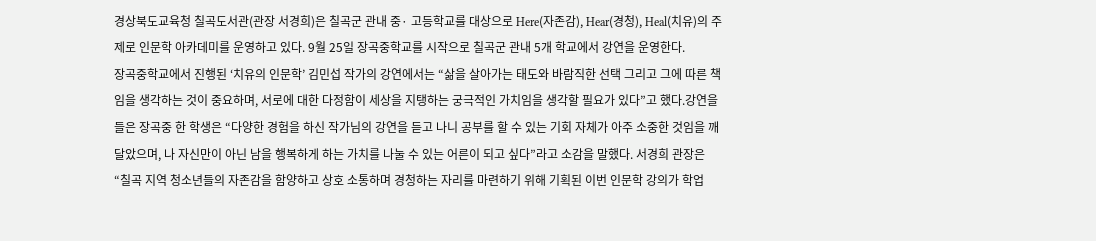경상북도교육청 칠곡도서관(관장 서경희)은 칠곡군 관내 중· 고등학교를 대상으로 Here(자존감), Hear(경청), Heal(치유)의 주제로 인문학 아카데미를 운영하고 있다. 9월 25일 장곡중학교를 시작으로 칠곡군 관내 5개 학교에서 강연을 운영한다.
장곡중학교에서 진행된 ‘치유의 인문학’ 김민섭 작가의 강연에서는 “삶을 살아가는 태도와 바람직한 선택 그리고 그에 따른 책임을 생각하는 것이 중요하며, 서로에 대한 다정함이 세상을 지탱하는 궁극적인 가치임을 생각할 필요가 있다”고 했다.강연을 들은 장곡중 한 학생은 “다양한 경험을 하신 작가님의 강연을 듣고 나니 공부를 할 수 있는 기회 자체가 아주 소중한 것임을 깨달았으며, 나 자신만이 아닌 남을 행복하게 하는 가치를 나눌 수 있는 어른이 되고 싶다”라고 소감을 말했다. 서경희 관장은 “칠곡 지역 청소년들의 자존감을 함양하고 상호 소통하며 경청하는 자리를 마련하기 위해 기획된 이번 인문학 강의가 학업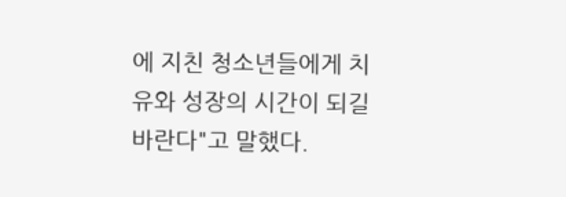에 지친 청소년들에게 치유와 성장의 시간이 되길 바란다"고 말했다.